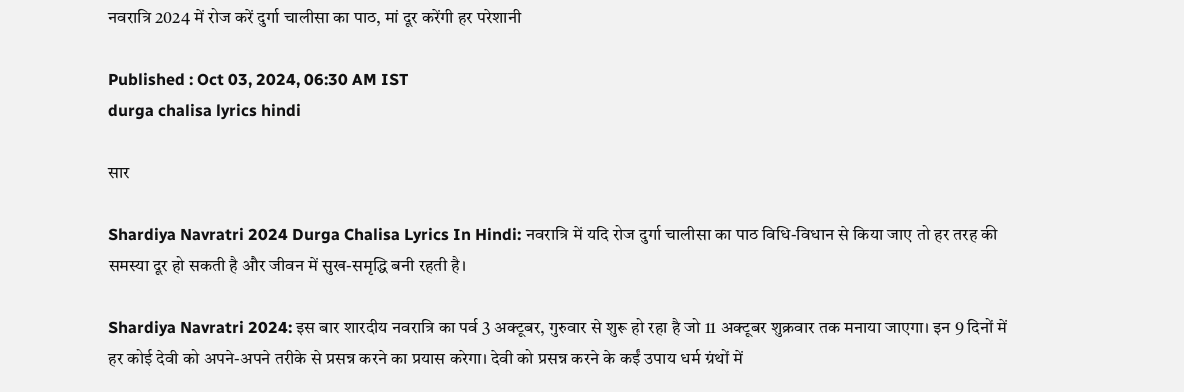नवरात्रि 2024 में रोज करें दुर्गा चालीसा का पाठ, मां दूर करेंगी हर परेशानी

Published : Oct 03, 2024, 06:30 AM IST
durga chalisa lyrics hindi

सार

Shardiya Navratri 2024 Durga Chalisa Lyrics In Hindi: नवरात्रि में यदि रोज दुर्गा चालीसा का पाठ विधि-विधान से किया जाए तो हर तरह की समस्या दूर हो सकती है और जीवन में सुख-समृद्धि बनी रहती है।

Shardiya Navratri 2024: इस बार शारदीय नवरात्रि का पर्व 3 अक्टूबर, गुरुवार से शुरू हो रहा है जो 11 अक्टूबर शुक्रवार तक मनाया जाएगा। इन 9 दिनों में हर कोई देवी को अपने-अपने तरीके से प्रसन्न करने का प्रयास करेगा। देवी को प्रसन्न करने के कईं उपाय धर्म ग्रंथों में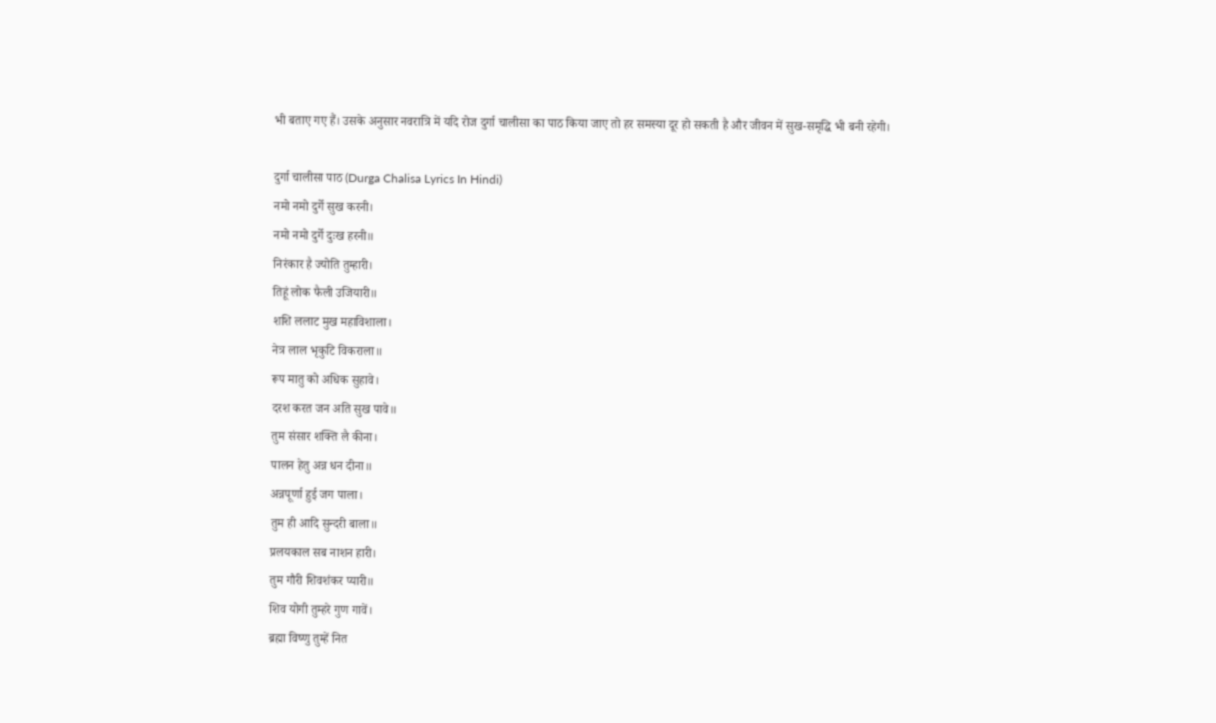भी बताए गए हैं। उसके अनुसार नवरात्रि में यदि रोज दुर्गा चालीसा का पाठ किया जाए तो हर समस्या दूर हो सकती है और जीवन में सुख-समृद्धि भी बनी रहेगी।

दुर्गा चालीसा पाठ (Durga Chalisa Lyrics In Hindi)
नमो नमो दुर्गे सुख करनी।
नमो नमो दुर्गे दुःख हरनी॥
निरंकार है ज्योति तुम्हारी।
तिहूं लोक फैली उजियारी॥
शशि ललाट मुख महाविशाला।
नेत्र लाल भृकुटि विकराला॥
रूप मातु को अधिक सुहावे।
दरश करत जन अति सुख पावे॥
तुम संसार शक्ति लै कीना।
पालन हेतु अन्न धन दीना॥
अन्नपूर्णा हुई जग पाला।
तुम ही आदि सुन्दरी बाला॥
प्रलयकाल सब नाशन हारी।
तुम गौरी शिवशंकर प्यारी॥
शिव योगी तुम्हरे गुण गावें।
ब्रह्मा विष्णु तुम्हें नित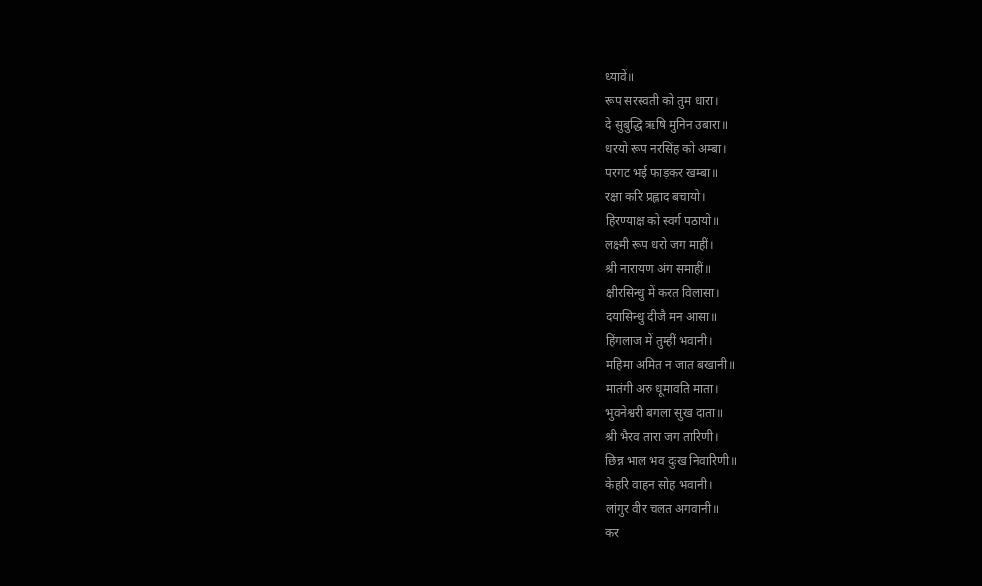ध्यावें॥
रूप सरस्वती को तुम धारा।
दे सुबुद्धि ऋषि मुनिन उबारा॥
धरयो रूप नरसिंह को अम्बा।
परगट भई फाड़कर खम्बा॥
रक्षा करि प्रह्लाद बचायो।
हिरण्याक्ष को स्वर्ग पठायो॥
लक्ष्मी रूप धरो जग माहीं।
श्री नारायण अंग समाहीं॥
क्षीरसिन्धु में करत विलासा।
दयासिन्धु दीजै मन आसा॥
हिंगलाज में तुम्हीं भवानी।
महिमा अमित न जात बखानी॥
मातंगी अरु धूमावति माता।
भुवनेश्वरी बगला सुख दाता॥
श्री भैरव तारा जग तारिणी।
छिन्न भाल भव दुःख निवारिणी॥
केहरि वाहन सोह भवानी।
लांगुर वीर चलत अगवानी॥
कर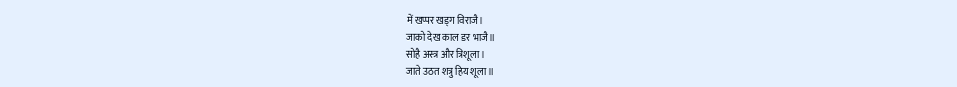में खप्पर खड्ग विराजै।
जाको देख काल डर भाजै॥
सोहै अस्त्र और त्रिशूला।
जाते उठत शत्रु हिय शूला॥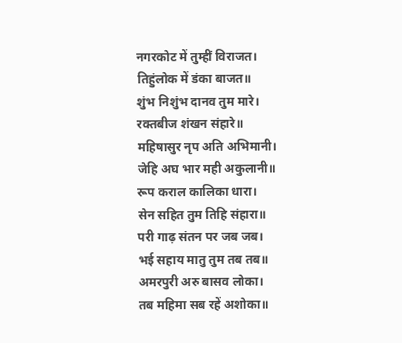नगरकोट में तुम्हीं विराजत।
तिहुंलोक में डंका बाजत॥
शुंभ निशुंभ दानव तुम मारे।
रक्तबीज शंखन संहारे॥
महिषासुर नृप अति अभिमानी।
जेहि अघ भार मही अकुलानी॥
रूप कराल कालिका धारा।
सेन सहित तुम तिहि संहारा॥
परी गाढ़ संतन पर जब जब।
भई सहाय मातु तुम तब तब॥
अमरपुरी अरु बासव लोका।
तब महिमा सब रहें अशोका॥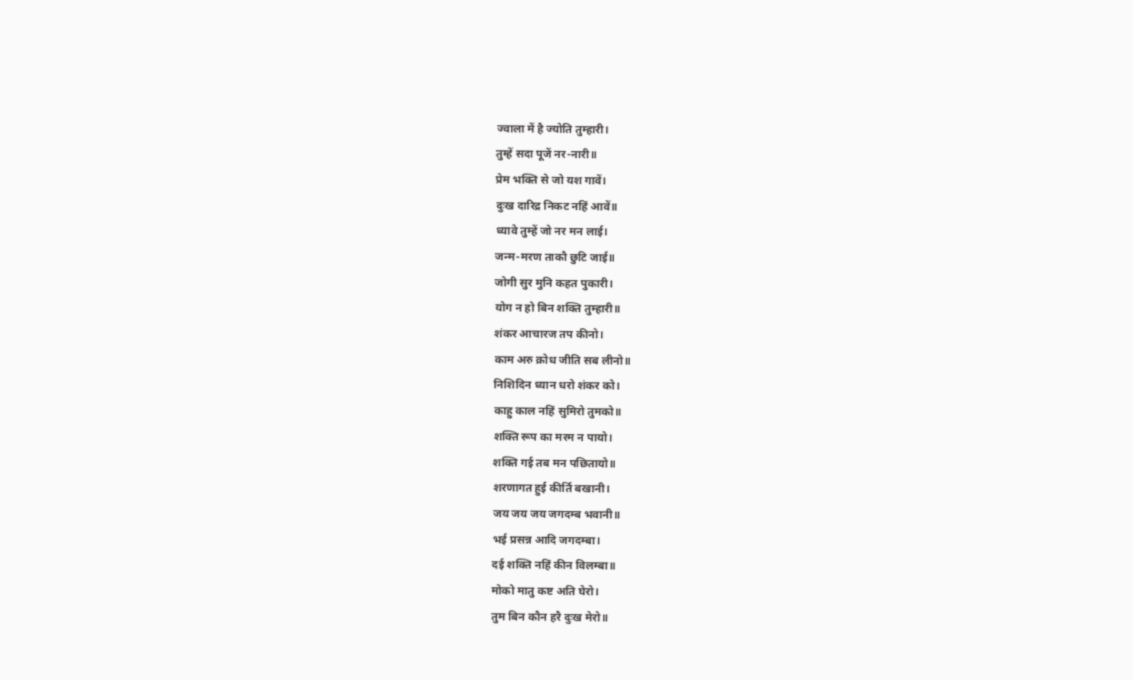ज्वाला में है ज्योति तुम्हारी।
तुम्हें सदा पूजें नर-नारी॥
प्रेम भक्ति से जो यश गावें।
दुःख दारिद्र निकट नहिं आवें॥
ध्यावे तुम्हें जो नर मन लाई।
जन्म-मरण ताकौ छुटि जाई॥
जोगी सुर मुनि कहत पुकारी।
योग न हो बिन शक्ति तुम्हारी॥
शंकर आचारज तप कीनो।
काम अरु क्रोध जीति सब लीनो॥
निशिदिन ध्यान धरो शंकर को।
काहु काल नहिं सुमिरो तुमको॥
शक्ति रूप का मरम न पायो।
शक्ति गई तब मन पछितायो॥
शरणागत हुई कीर्ति बखानी।
जय जय जय जगदम्ब भवानी॥
भई प्रसन्न आदि जगदम्बा।
दई शक्ति नहिं कीन विलम्बा॥
मोको मातु कष्ट अति घेरो।
तुम बिन कौन हरै दुःख मेरो॥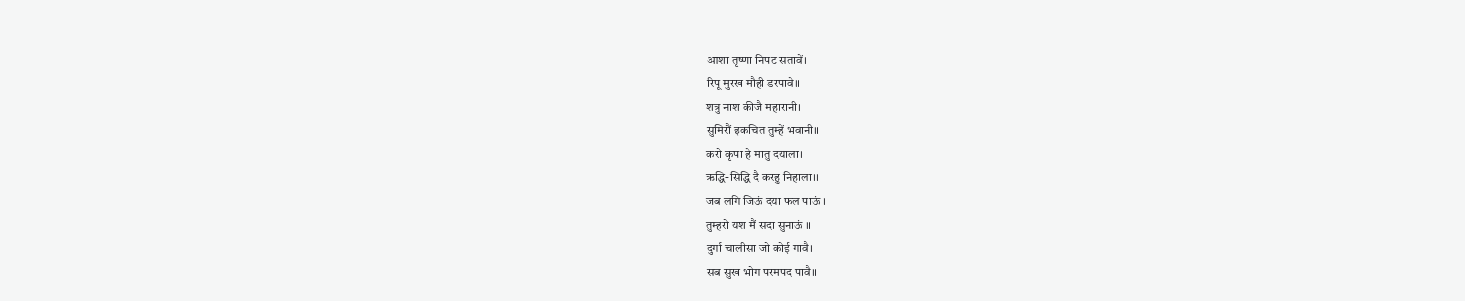आशा तृष्णा निपट सतावें।
रिपू मुरख मौही डरपावे॥
शत्रु नाश कीजै महारानी।
सुमिरौं इकचित तुम्हें भवानी॥
करो कृपा हे मातु दयाला।
ऋद्धि-सिद्धि दै करहु निहाला।।
जब लगि जिऊं दया फल पाऊं ।
तुम्हरो यश मैं सदा सुनाऊं ॥
दुर्गा चालीसा जो कोई गावै।
सब सुख भोग परमपद पावै॥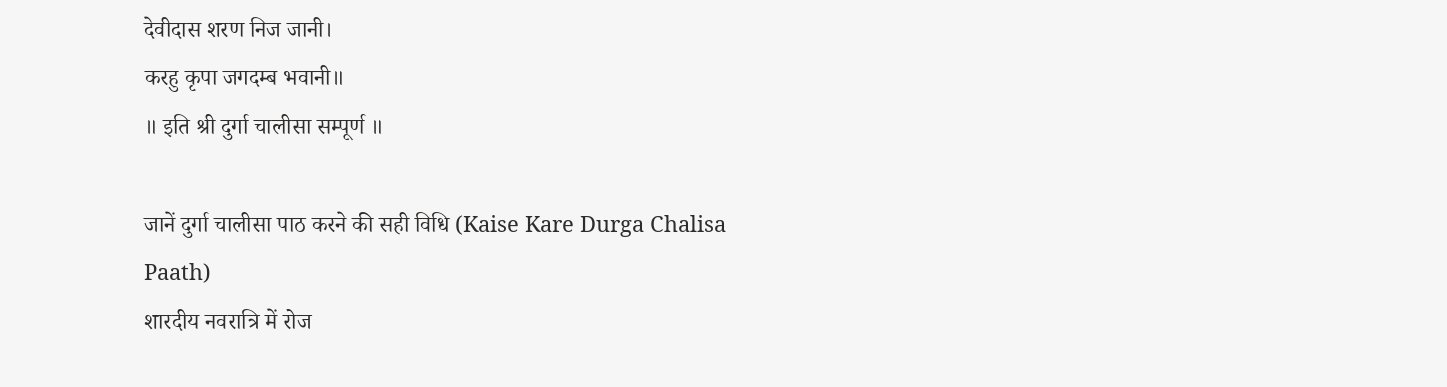देवीदास शरण निज जानी।
करहु कृपा जगदम्ब भवानी॥
॥ इति श्री दुर्गा चालीसा सम्पूर्ण ॥

जानें दुर्गा चालीसा पाठ करने की सही विधि (Kaise Kare Durga Chalisa Paath)
शारदीय नवरात्रि में रोज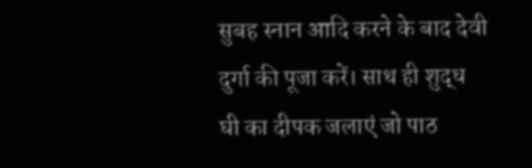सुबह स्नान आदि करने के बाद देवी दुर्गा की पूजा करें। साथ ही शुद्ध घी का दीपक जलाएं जो पाठ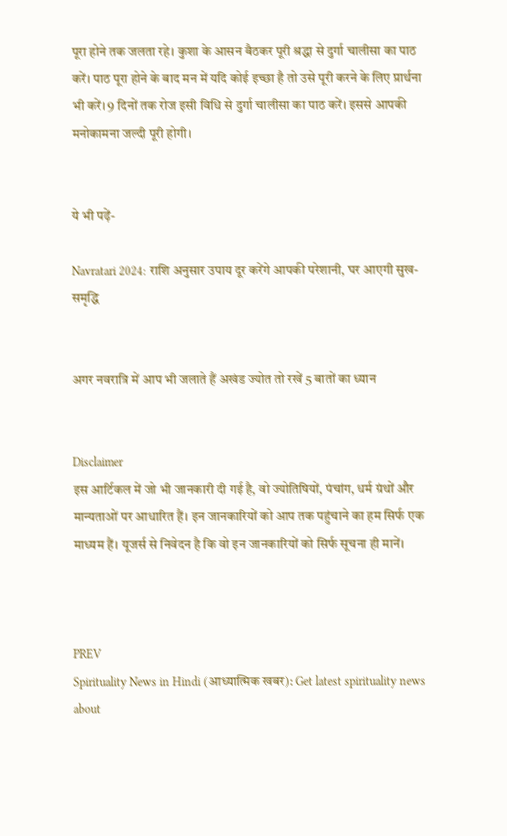पूरा होने तक जलता रहे। कुशा के आसन बैठकर पूरी श्रद्धा से दुर्गा चालीसा का पाठ करें। पाठ पूरा होने के बाद मन में यदि कोई इच्छा है तो उसे पूरी करने के लिए प्रार्थना भी करें। 9 दिनों तक रोज इसी विधि से दुर्गा चालीसा का पाठ करें। इससे आपकी मनोकामना जल्दी पूरी होगी।


ये भी पढ़ें-

Navratari 2024: राशि अनुसार उपाय दूर करेंगे आपकी परेशानी, घर आएगी सुख-समृद्धि


अगर नवरात्रि में आप भी जलाते हैं अखंड ज्योत तो रखें 5 बातों का ध्यान


Disclaimer
इस आर्टिकल में जो भी जानकारी दी गई है, वो ज्योतिषियों, पंचांग, धर्म ग्रंथों और मान्यताओं पर आधारित हैं। इन जानकारियों को आप तक पहुंचाने का हम सिर्फ एक माध्यम हैं। यूजर्स से निवेदन है कि वो इन जानकारियों को सिर्फ सूचना ही मानें।



PREV
Spirituality News in Hindi (आध्यात्मिक खबर): Get latest spirituality news about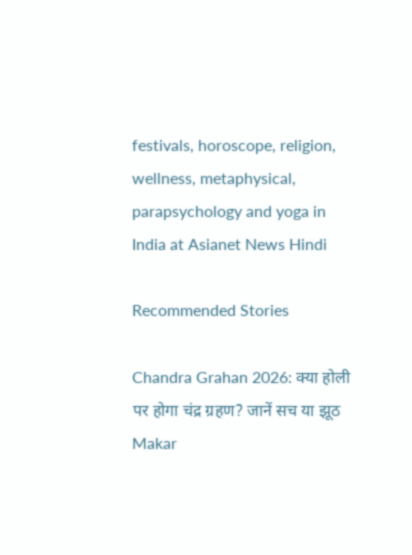festivals, horoscope, religion, wellness, metaphysical, parapsychology and yoga in India at Asianet News Hindi

Recommended Stories

Chandra Grahan 2026: क्या होली पर होगा चंद्र ग्रहण? जानें सच या झूठ
Makar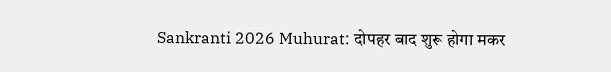Sankranti 2026 Muhurat: दोपहर बाद शुरू होगा मकर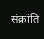संक्रांति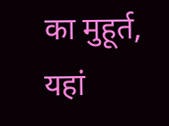का मुहूर्त, यहां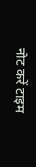नोट करें टाइम